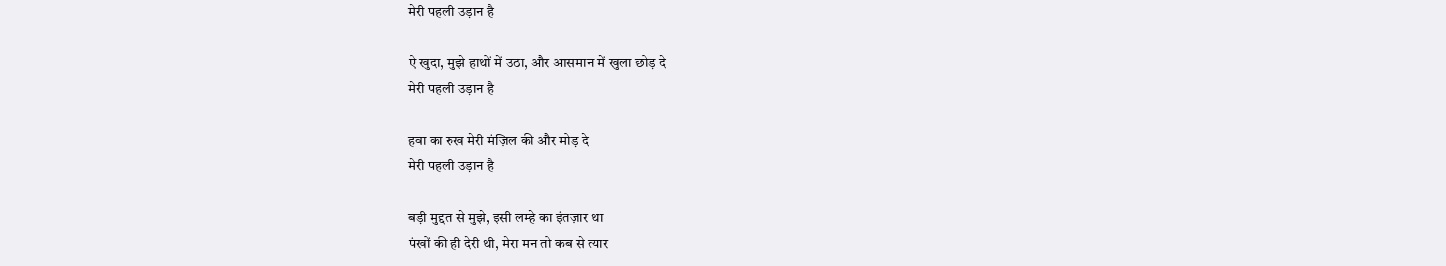मेरी पहली उड़ान है

ऐ खुदा, मुझे हाथों में उठा, और आसमान में खुला छोड़ दे
मेरी पहली उड़ान है

हवा का रुख मेरी मंज़िल की और मोड़ दे
मेरी पहली उड़ान है

बड़ी मुद्दत से मुझे, इसी लम्हे का इंतज़ार था
पंखों की ही देरी थी, मेरा मन तो कब से त्यार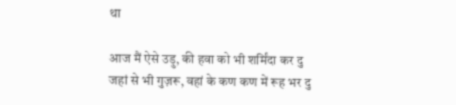था

आज मैं ऐसे उड़ु, की हवा को भी शर्मिंदा कर दु
जहां से भी गुज़रू, वहां के कण कण में रूह भर दु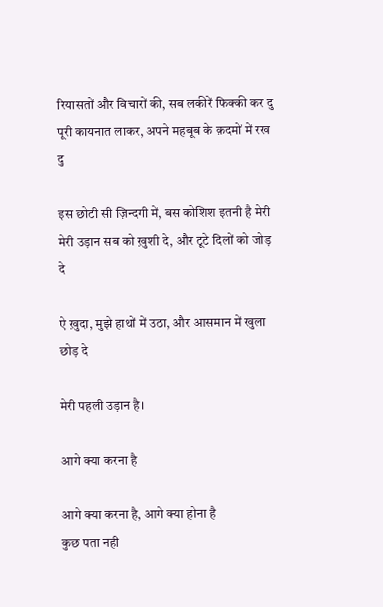रियासतों और विचारों की, सब लकीरें फिक्की कर दु
पूरी कायनात लाकर, अपने महबूब के क़दमों में रख दु

इस छोटी सी ज़िन्दगी में, बस कोशिश इतनी है मेरी
मेरी उड़ान सब को ख़ुशी दे, और टूटे दिलों को जोड़ दे

ऐ ख़ुदा, मुझे हाथों में उठा, और आसमान में खुला छोड़ दे

मेरी पहली उड़ान है।

आगे क्या करना है

आगे क्या करना है, आगे क्या होना है
कुछ पता नही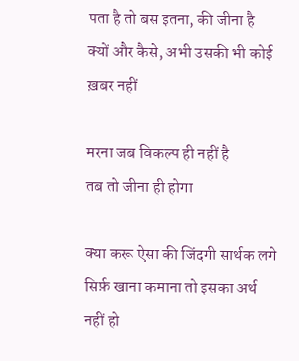पता है तो बस इतना, की जीना है
क्यों और कैसे, अभी उसकी भी कोई ख़बर नहीं

मरना जब विकल्प ही नहीं है
तब तो जीना ही होगा

क्या करू ऐसा की जिंदगी सार्थक लगे
सिर्फ़ खाना कमाना तो इसका अर्थ नहीं हो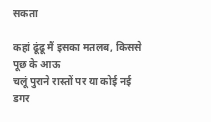सकता

कहां ढूंढू मैं इसका मतलब, किससे पूछ के आऊ
चलूं पुराने रास्तों पर या कोई नई डगर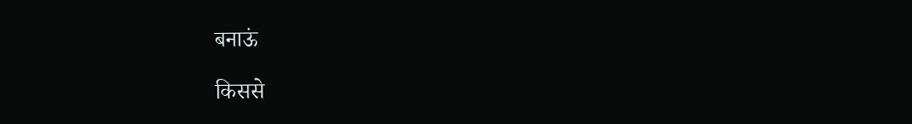बनाऊं

किससे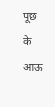पूछ के आऊ